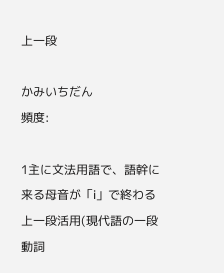上一段

かみいちだん
頻度:

1主に文法用語で、語幹に来る母音が「i」で終わる上一段活用(現代語の一段動詞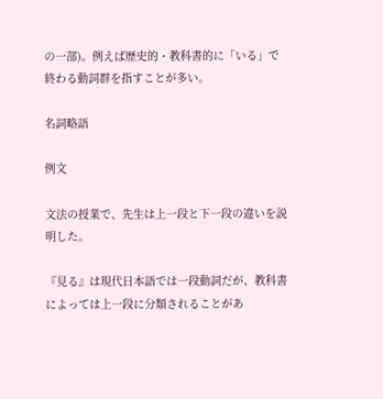の一部)。例えば歴史的・教科書的に「いる」で終わる動詞群を指すことが多い。

名詞略語

例文

文法の授業で、先生は上一段と下一段の違いを説明した。

『見る』は現代日本語では一段動詞だが、教科書によっては上一段に分類されることがあ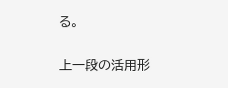る。

上一段の活用形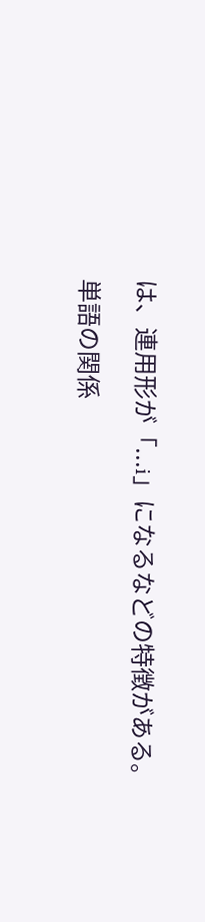は、連用形が「...i」になるなどの特徴がある。

単語の関係